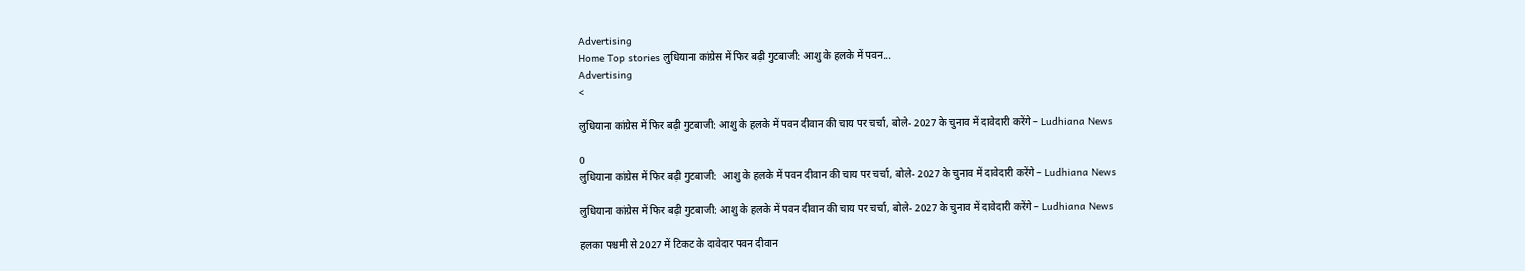Advertising
Home Top stories लुधियाना कांग्रेस में फिर बढ़ी गुटबाजी: आशु के हलके में पवन...
Advertising
<

लुधियाना कांग्रेस में फिर बढ़ी गुटबाजी: आशु के हलके में पवन दीवान की चाय पर चर्चा, बोले- 2027 के चुनाव में दावेदारी करेंगे – Ludhiana News

0
लुधियाना कांग्रेस में फिर बढ़ी गुटबाजी:  आशु के हलके में पवन दीवान की चाय पर चर्चा, बोले- 2027 के चुनाव में दावेदारी करेंगे – Ludhiana News

लुधियाना कांग्रेस में फिर बढ़ी गुटबाजी: आशु के हलके में पवन दीवान की चाय पर चर्चा, बोले- 2027 के चुनाव में दावेदारी करेंगे – Ludhiana News

हलका पश्चमी से 2027 में टिकट के दावेदार पवन दीवान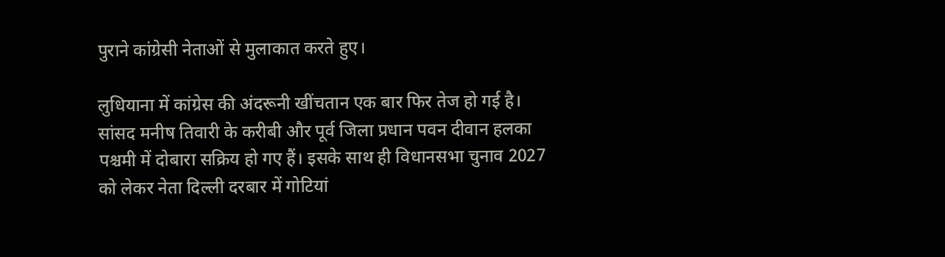पुराने कांग्रेसी नेताओं से मुलाकात करते हुए।

लुधियाना में कांग्रेस की अंदरूनी खींचतान एक बार फिर तेज हो गई है। सांसद मनीष तिवारी के करीबी और पूर्व जिला प्रधान पवन दीवान हलका पश्चमी में दोबारा सक्रिय हो गए हैं। इसके साथ ही विधानसभा चुनाव 2027 को लेकर नेता दिल्ली दरबार में गोटियां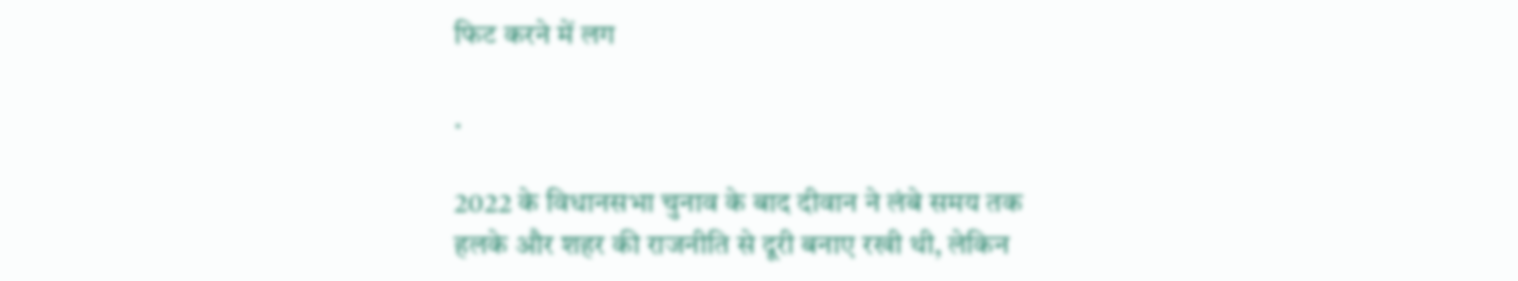फिट करने में लग

.

2022 के विधानसभा चुनाव के बाद दीवान ने लंबे समय तक हलके और शहर की राजनीति से दूरी बनाए रखी थी, लेकिन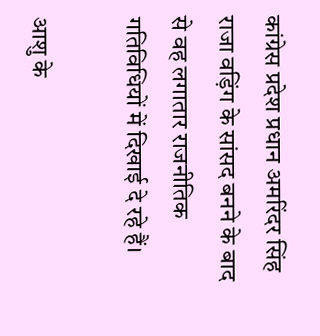कांग्रेस प्रदेश प्रधान अमरिंदर सिंह राजा वड़िंग के सांसद बनने के बाद से वह लगातार राजनीतिक गतिविधियों में दिखाई दे रहे हैं।

आशु के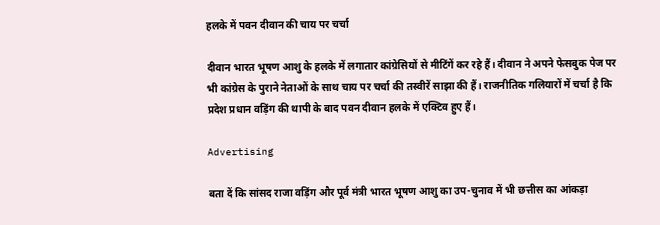हलके में पवन दीवान की चाय पर चर्चा

दीवान भारत भूषण आशु के हलके में लगातार कांग्रेसियों से मीटिंगें कर रहे हैं। दीवान ने अपने फेसबुक पेज पर भी कांग्रेस के पुराने नेताओं के साथ चाय पर चर्चा की तस्वीरें साझा की हैं। राजनीतिक गलियारों में चर्चा है कि प्रदेश प्रधान वड़िंग की थापी के बाद पवन दीवान हलके में एक्टिव हुए हैं।

Advertising

बता दें कि सांसद राजा वड़िंग और पूर्व मंत्री भारत भूषण आशु का उप-चुनाव में भी छत्तीस का आंकड़ा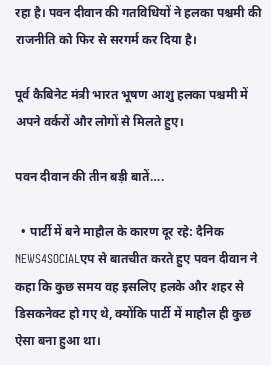रहा है। पवन दीवान की गतविधियों ने हलका पश्चमी की राजनीति को फिर से सरगर्म कर दिया है।

पूर्व कैबिनेट मंत्री भारत भूषण आशु हलका पश्चमी में अपने वर्करों और लोगों से मिलते हुए।

पवन दीवान की तीन बड़ी बातें….

  • पार्टी में बने माहौल के कारण दूर रहे: दैनिक NEWS4SOCIALएप से बातचीत करते हुए पवन दीवान ने कहा कि कुछ समय वह इसलिए हलके और शहर से डिसकनेक्ट हो गए थे, क्योंकि पार्टी में माहौल ही कुछ ऐसा बना हुआ था।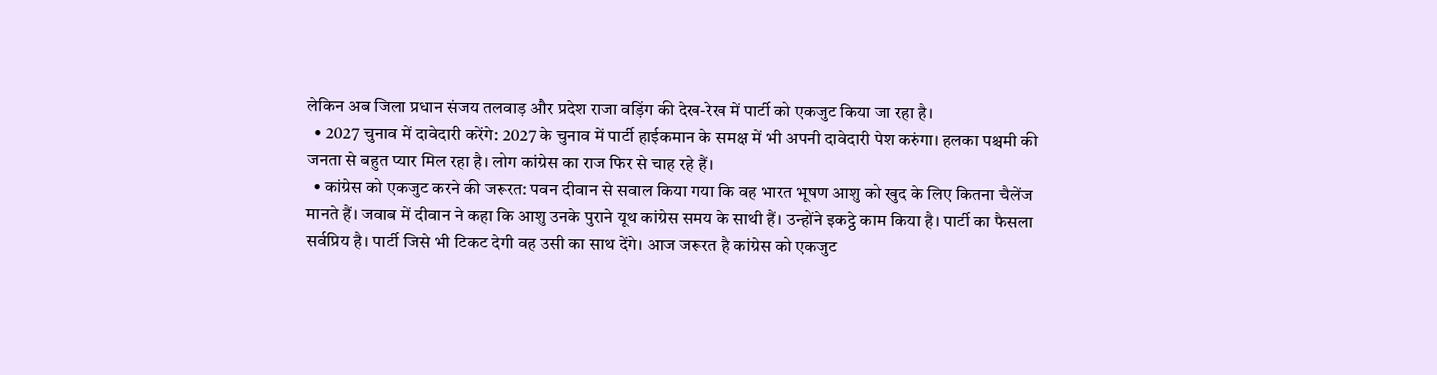लेकिन अब जिला प्रधान संजय तलवाड़ और प्रदेश राजा वड़िंग की देख-रेख में पार्टी को एकजुट किया जा रहा है।
  • 2027 चुनाव में दावेदारी करेंगे: 2027 के चुनाव में पार्टी हाईकमान के समक्ष में भी अपनी दावेदारी पेश करुंगा। हलका पश्चमी की जनता से बहुत प्यार मिल रहा है। लोग कांग्रेस का राज फिर से चाह रहे हैं।
  • कांग्रेस को एकजुट करने की जरूरत: पवन दीवान से सवाल किया गया कि वह भारत भूषण आशु को खुद के लिए कितना चैलेंज मानते हैं। जवाब में दीवान ने कहा कि आशु उनके पुराने यूथ कांग्रेस समय के साथी हैं। उन्होंने इकट्ठे काम किया है। पार्टी का फैसला सर्वप्रिय है। पार्टी जिसे भी टिकट देगी वह उसी का साथ देंगे। आज जरूरत है कांग्रेस को एकजुट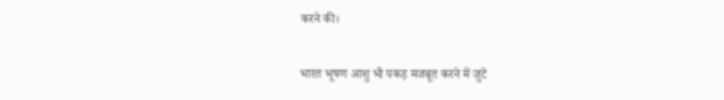करने की।

भारत भूषण आशु भी पकड़ मजबूत करने में जुटे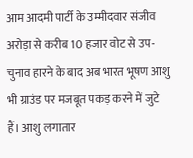आम आदमी पार्टी के उम्मीदवार संजीव अरोड़ा से करीब 10 हजार वोट से उप-चुनाव हारने के बाद अब भारत भूषण आशु भी ग्राउंड पर मजबूत पकड़ करने में जुटे हैं। आशु लगातार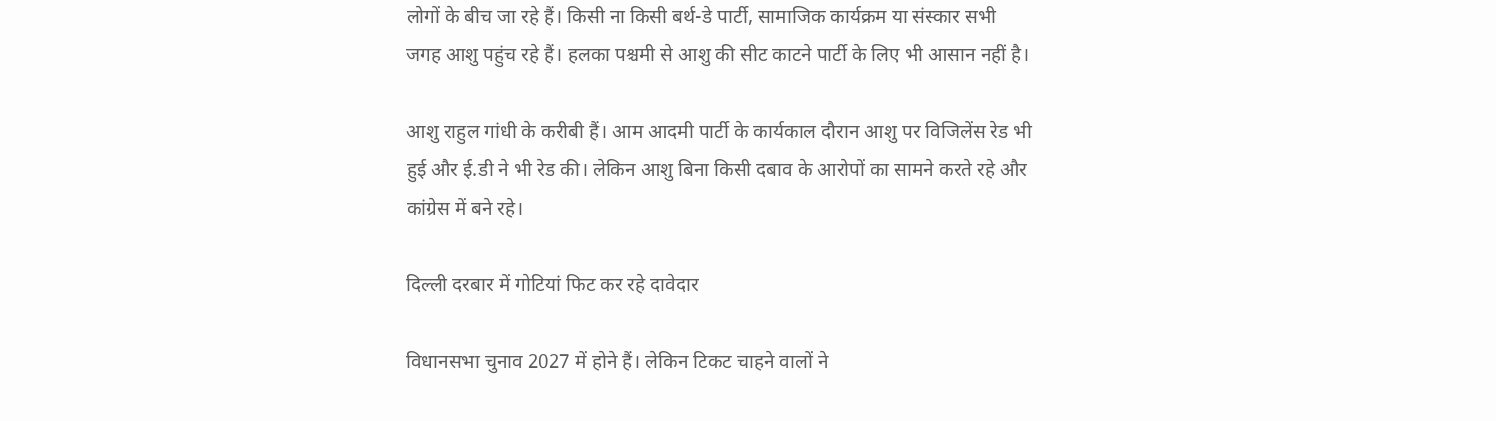लोगों के बीच जा रहे हैं। किसी ना किसी बर्थ-डे पार्टी, सामाजिक कार्यक्रम या संस्कार सभी जगह आशु पहुंच रहे हैं। हलका पश्चमी से आशु की सीट काटने पार्टी के लिए भी आसान नहीं है।

आशु राहुल गांधी के करीबी हैं। आम आदमी पार्टी के कार्यकाल दौरान आशु पर विजिलेंस रेड भी हुई और ई.डी ने भी रेड की। लेकिन आशु बिना किसी दबाव के आरोपों का सामने करते रहे और कांग्रेस में बने रहे।

दिल्ली दरबार में गोटियां फिट कर रहे दावेदार

विधानसभा चुनाव 2027 में होने हैं। लेकिन टिकट चाहने वालों ने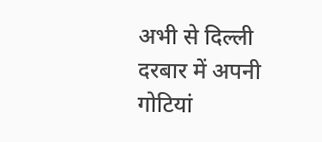अभी से दिल्ली दरबार में अपनी गोटियां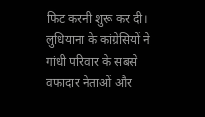फिट करनी शुरू कर दी। लुधियाना के कांग्रेसियों ने गांधी परिवार के सबसे वफादार नेताओं और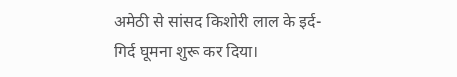अमेठी से सांसद किशोरी लाल के इर्द-गिर्द घूमना शुरू कर दिया।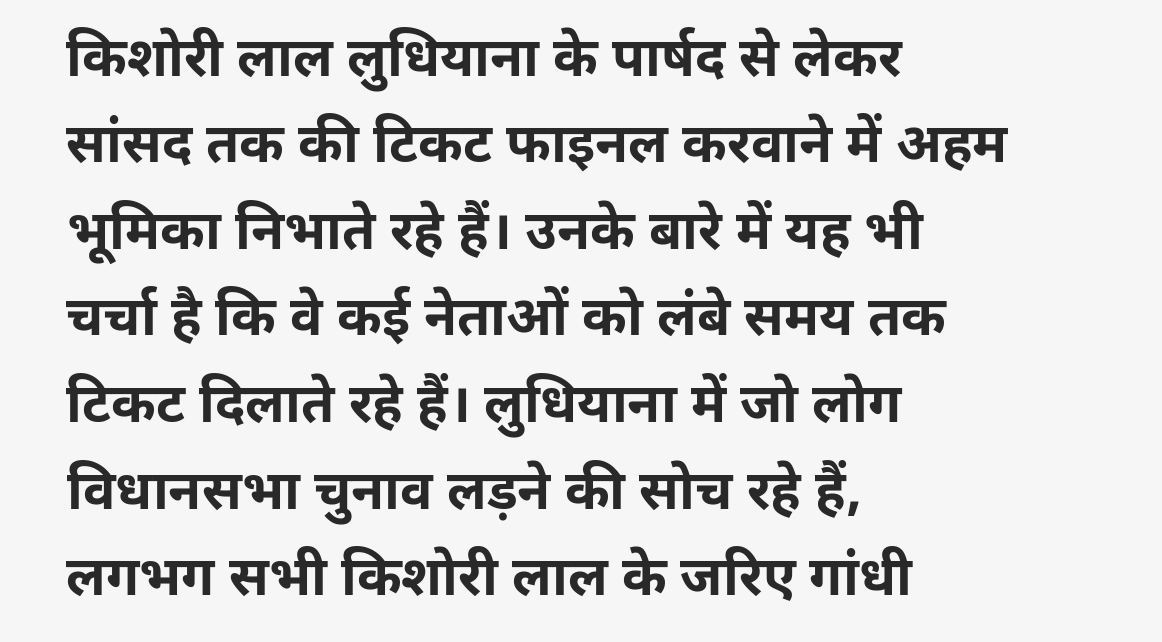किशोरी लाल लुधियाना के पार्षद से लेकर सांसद तक की टिकट फाइनल करवाने में अहम भूमिका निभाते रहे हैं। उनके बारे में यह भी चर्चा है कि वे कई नेताओं को लंबे समय तक टिकट दिलाते रहे हैं। लुधियाना में जो लोग विधानसभा चुनाव लड़ने की सोच रहे हैं, लगभग सभी किशोरी लाल के जरिए गांधी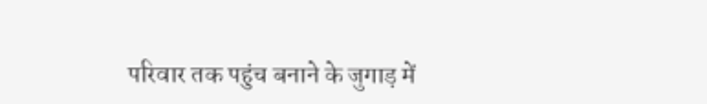परिवार तक पहुंच बनाने के जुगाड़ में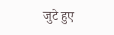जुटे हुए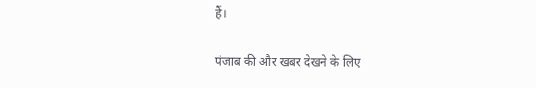हैं।

पंजाब की और खबर देखने के लिए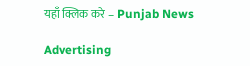यहाँ क्लिक करे – Punjab News

Advertising